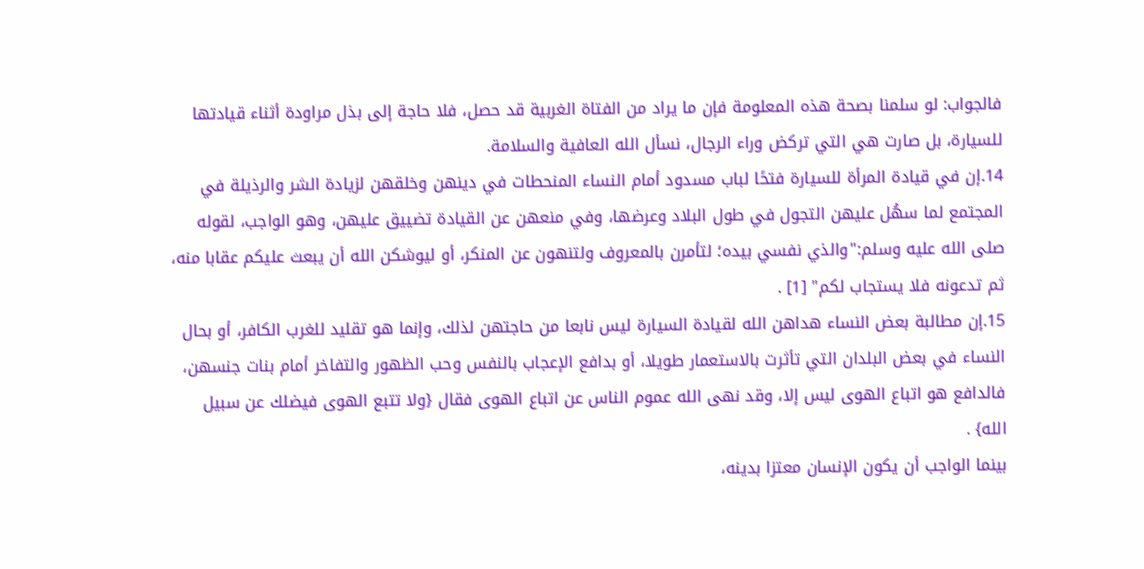فالجواب: لو سلمنا بصحة هذه المعلومة فإن ما يراد من الفتاة الغربية قد حصل، فلا حاجة إلى بذل مراودة أثناء قيادتها للسيارة، بل صارت هي التي تركض وراء الرجال، نسأل الله العافية والسلامة.
14.إن في قيادة المرأة للسيارة فتحًا لباب مسدود أمام النساء المنحطات في دينهن وخلقهن لزيادة الشر والرذيلة في المجتمع لما سهُل عليهن التجول في طول البلاد وعرضها، وفي منعهن عن القيادة تضييق عليهن، وهو الواجب، لقوله صلى الله عليه وسلم:"والذي نفسي بيده؛ لتأمرن بالمعروف ولتنهون عن المنكر، أو ليوشكن الله أن يبعث عليكم عقابا منه، ثم تدعونه فلا يستجاب لكم" [1] .
15.إن مطالبة بعض النساء هداهن الله لقيادة السيارة ليس نابعا من حاجتهن لذلك، وإنما هو تقليد للغرب الكافر، أو بحال النساء في بعض البلدان التي تأثرت بالاستعمار طويلا، أو بدافع الإعجاب بالنفس وحب الظهور والتفاخر أمام بنات جنسهن، فالدافع هو اتباع الهوى ليس إلا، وقد نهى الله عموم الناس عن اتباع الهوى فقال {ولا تتبع الهوى فيضلك عن سبيل الله} .
بينما الواجب أن يكون الإنسان معتزا بدينه،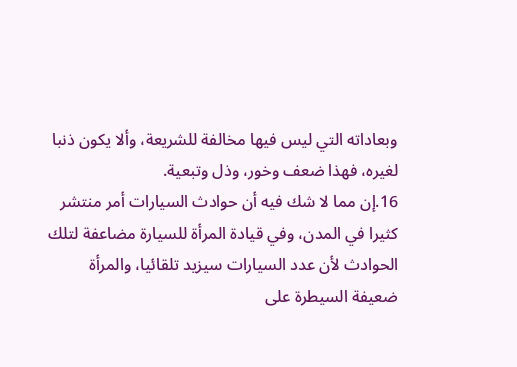وبعاداته التي ليس فيها مخالفة للشريعة، وألا يكون ذنبا لغيره، فهذا ضعف وخور، وذل وتبعية.
16.إن مما لا شك فيه أن حوادث السيارات أمر منتشر كثيرا في المدن، وفي قيادة المرأة للسيارة مضاعفة لتلك الحوادث لأن عدد السيارات سيزيد تلقائيا، والمرأة ضعيفة السيطرة على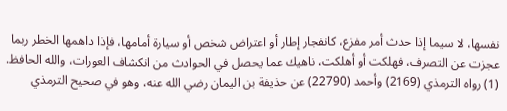نفسها، لا سيما إذا حدث أمر مفزع، كانفجار إطار أو اعتراض شخص أو سيارة أمامها، فإذا داهمها الخطر ربما عجزت عن التصرف، فهلكت أو أهلكت، ناهيك عما يحصل في الحوادث من انكشاف العورات، والله الحافظ.
(1) رواه الترمذي (2169) وأحمد (22790) عن حذيفة بن اليمان رضي الله عنه، وهو في صحيح الترمذي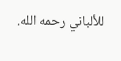للألباني رحمه الله.